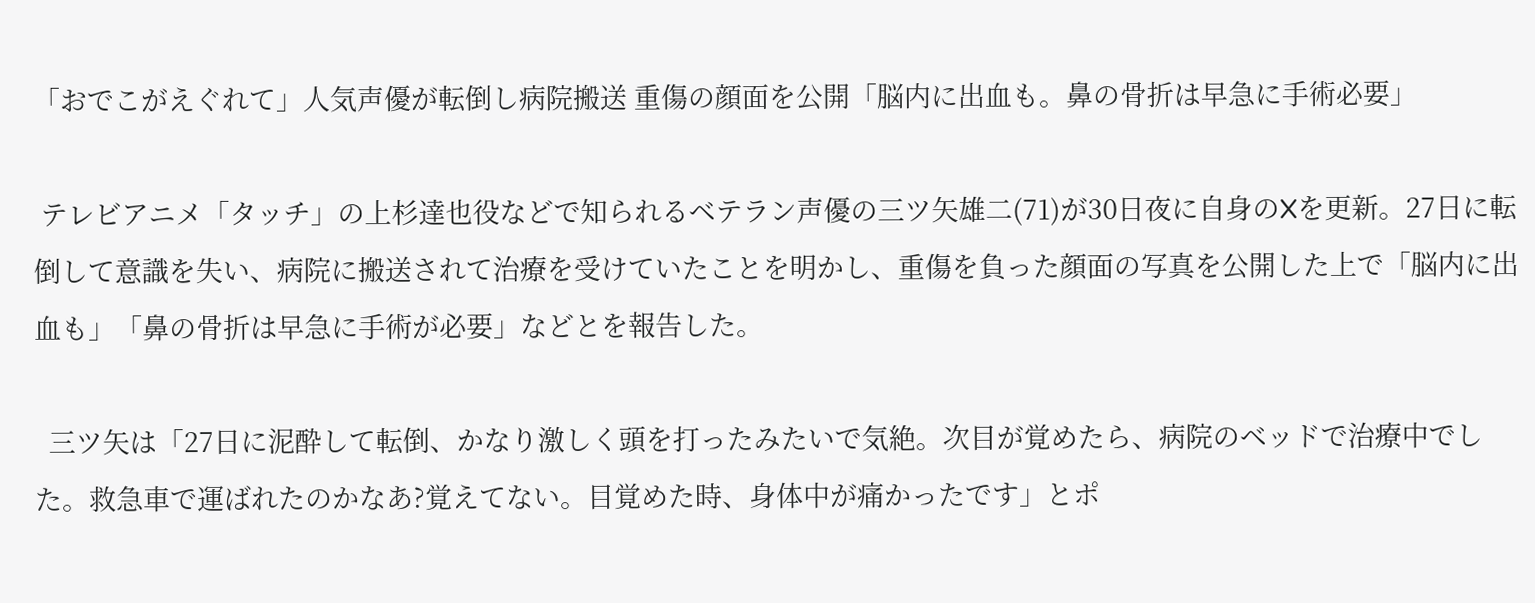「おでこがえぐれて」人気声優が転倒し病院搬送 重傷の顔面を公開「脳内に出血も。鼻の骨折は早急に手術必要」

 テレビアニメ「タッチ」の上杉達也役などで知られるベテラン声優の三ツ矢雄二(71)が30日夜に自身のXを更新。27日に転倒して意識を失い、病院に搬送されて治療を受けていたことを明かし、重傷を負った顔面の写真を公開した上で「脳内に出血も」「鼻の骨折は早急に手術が必要」などとを報告した。

  三ツ矢は「27日に泥酔して転倒、かなり激しく頭を打ったみたいで気絶。次目が覚めたら、病院のベッドで治療中でした。救急車で運ばれたのかなあ?覚えてない。目覚めた時、身体中が痛かったです」とポ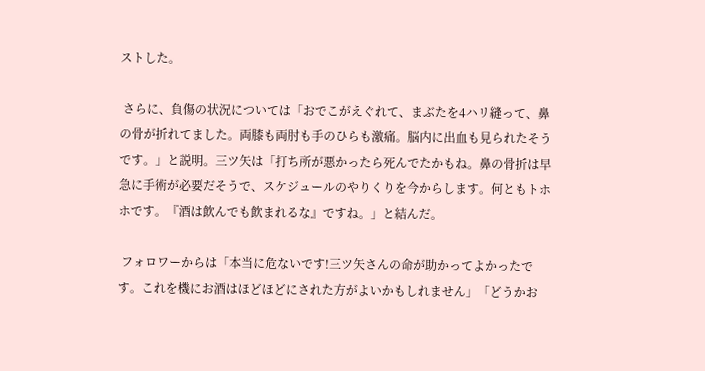ストした。

 さらに、負傷の状況については「おでこがえぐれて、まぶたを4ハリ縫って、鼻の骨が折れてました。両膝も両肘も手のひらも激痛。脳内に出血も見られたそうです。」と説明。三ツ矢は「打ち所が悪かったら死んでたかもね。鼻の骨折は早急に手術が必要だそうで、スケジュールのやりくりを今からします。何ともトホホです。『酒は飲んでも飲まれるな』ですね。」と結んだ。

 フォロワーからは「本当に危ないです!三ツ矢さんの命が助かってよかったです。これを機にお酒はほどほどにされた方がよいかもしれません」「どうかお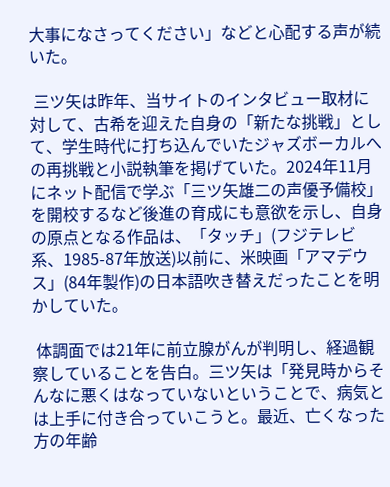大事になさってください」などと心配する声が続いた。

 三ツ矢は昨年、当サイトのインタビュー取材に対して、古希を迎えた自身の「新たな挑戦」として、学生時代に打ち込んでいたジャズボーカルへの再挑戦と小説執筆を掲げていた。2024年11月にネット配信で学ぶ「三ツ矢雄二の声優予備校」を開校するなど後進の育成にも意欲を示し、自身の原点となる作品は、「タッチ」(フジテレビ系、1985-87年放送)以前に、米映画「アマデウス」(84年製作)の日本語吹き替えだったことを明かしていた。

 体調面では21年に前立腺がんが判明し、経過観察していることを告白。三ツ矢は「発見時からそんなに悪くはなっていないということで、病気とは上手に付き合っていこうと。最近、亡くなった方の年齢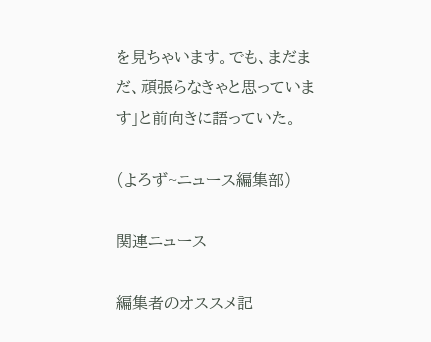を見ちゃいます。でも、まだまだ、頑張らなきゃと思っています」と前向きに語っていた。

(よろず~ニュース編集部)

関連ニュース

編集者のオススメ記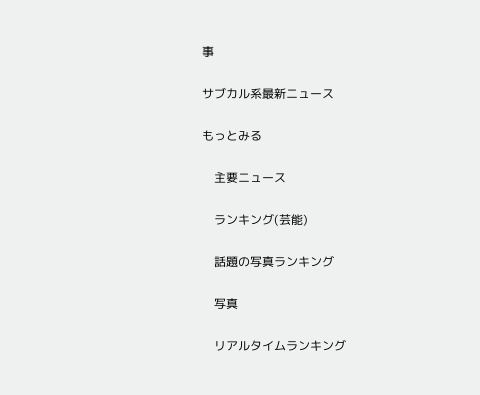事

サブカル系最新ニュース

もっとみる

    主要ニュース

    ランキング(芸能)

    話題の写真ランキング

    写真

    リアルタイムランキング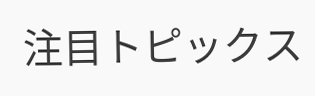注目トピックス